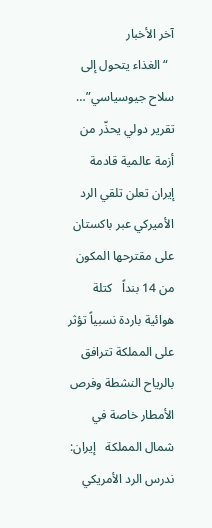آخر الأخبار
  “الغذاء يتحول إلى سلاح جيوسياسي”… تقرير دولي يحذّر من أزمة عالمية قادمة   إيران تعلن تلقي الرد الأميركي عبر باكستان على مقترحها المكون من 14 بنداً   كتلة هوائية باردة نسبياً تؤثر على المملكة تترافق بالرياح النشطة وفرص الأمطار خاصة في شمال المملكة   إيران: ندرس الرد الأمريكي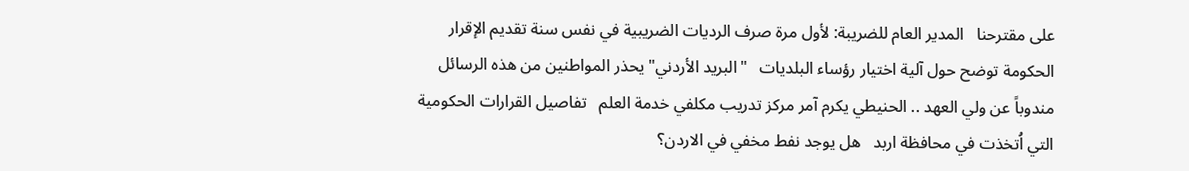على مقترحنا   المدير العام للضريبة: لأول مرة صرف الرديات الضريبية في نفس سنة تقديم الإقرار   الحكومة توضح حول آلية اختيار رؤساء البلديات   "البريد الأردني" يحذر المواطنين من هذه الرسائل   مندوباً عن ولي العهد .. الحنيطي يكرم آمر مركز تدريب مكلفي خدمة العلم   تفاصيل القرارات الحكومية التي اُتخذت في محافظة اربد   هل يوجد نفط مخفي في الاردن؟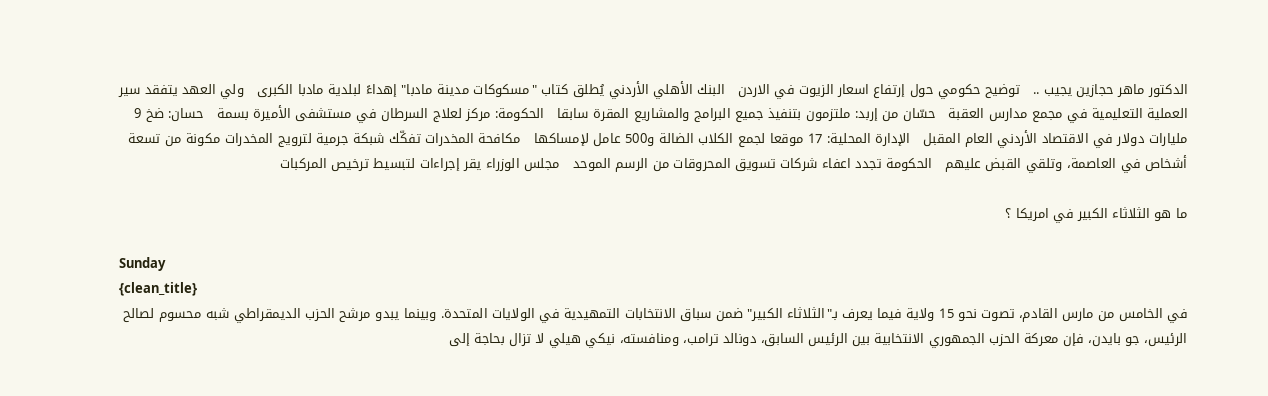الدكتور ماهر حجازين يجيب ..   توضيح حكومي حول إرتفاع اسعار الزيوت في الاردن   البنك الأهلي الأردني يُطلق كتاب "مسكوكات مدينة مادبا" إهداءً لبلدية مادبا الكبرى   ولي العهد يتفقد سير العملية التعليمية في مجمع مدارس العقبة   حسّان من إربد: ملتزمون بتنفيذ جميع البرامج والمشاريع المقرة سابقا   الحكومة: مركز لعلاج السرطان في مستشفى الأميرة بسمة   حسان: ضخ 9 مليارات دولار في الاقتصاد الأردني العام المقبل   الإدارة المحلية: 17 موقعا لجمع الكلاب الضالة و500 عامل لإمساكها   مكافحة المخدرات تفكّك شبكة جرمية لترويج المخدرات مكونة من تسعة أشخاص في العاصمة، وتلقي القبض عليهم   الحكومة تجدد اعفاء شركات تسويق المحروقات من الرسم الموحد   مجلس الوزراء يقر إجراءات لتبسيط ترخيص المركبات

ما هو الثلاثاء الكبير في امريكا ؟

Sunday
{clean_title}
في الخامس من مارس القادم، تصوت نحو 15 ولاية فيما يعرف بـ"الثلاثاء الكبير" ضمن سباق الانتخابات التمهيدية في الولايات المتحدة. وبينما يبدو مرشح الحزب الديمقراطي شبه محسوم لصالح الرئيس، جو بايدن، فإن معركة الحزب الجمهوري الانتخابية بين الرئيس السابق، دونالد ترامب، ومنافسته، نيكي هيلي لا تزال بحاجة إلى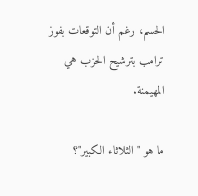الحسم، رغم أن التوقعات بفوز ترامب بترشيح الحزب هي المهيمنة.

ما هو "الثلاثاء الكبير"؟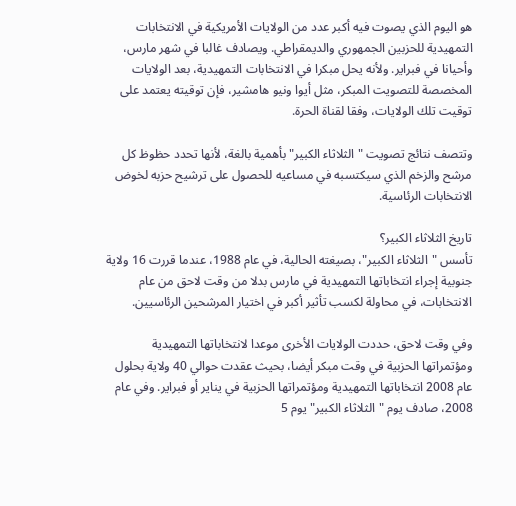هو اليوم الذي يصوت فيه أكبر عدد من الولايات الأمريكية في الانتخابات التمهيدية للحزبين الجمهوري والديمقراطي. ويصادف غالبا في شهر مارس، وأحيانا في فبراير. ولأنه يحل مبكرا في الانتخابات التمهيدية، بعد الولايات المخصصة للتصويت المبكر، مثل أيوا ونيو هامشير، فإن توقيته يعتمد على توقيت تلك الولايات، وفقا لقناة الحرة.

وتتصف نتائج تصويت "الثلاثاء الكبير" بأهمية بالغة، لأنها تحدد حظوظ كل مرشح والزخم الذي سيكتسبه في مساعيه للحصول على ترشيح حزبه لخوض الانتخابات الرئاسية.

تاريخ الثلاثاء الكبير؟
تأسس "الثلاثاء الكبير"، بصيغته الحالية، في عام 1988، عندما قررت 16 ولاية جنوبية إجراء انتخاباتها التمهيدية في مارس بدلا من وقت لاحق من عام الانتخابات، في محاولة لكسب تأثير أكبر في اختيار المرشحين الرئاسيين.

وفي وقت لاحق، حددت الولايات الأخرى موعدا لانتخاباتها التمهيدية ومؤتمراتها الحزبية في وقت مبكر أيضا، بحيث عقدت حوالي 40 ولاية بحلول عام 2008 انتخاباتها التمهيدية ومؤتمراتها الحزبية في يناير أو فبراير. وفي عام 2008، صادف يوم "الثلاثاء الكبير" يوم 5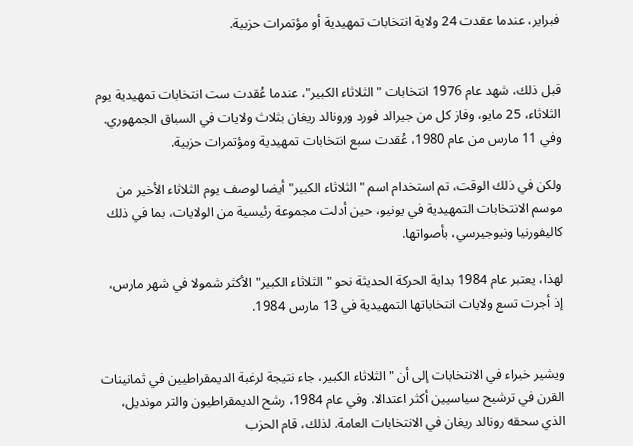فبراير، عندما عقدت 24 ولاية انتخابات تمهيدية أو مؤتمرات حزبية.


قبل ذلك، شهد عام 1976 انتخابات "الثلاثاء الكبير"، عندما عُقدت ست انتخابات تمهيدية يوم الثلاثاء، 25 مايو، وفاز كل من جيرالد فورد ورونالد ريغان بثلاث ولايات في السباق الجمهوري. وفي 11 مارس من عام 1980، عُقدت سبع انتخابات تمهيدية ومؤتمرات حزبية.

ولكن في ذلك الوقت، تم استخدام اسم "الثلاثاء الكبير" أيضا لوصف يوم الثلاثاء الأخير من موسم الانتخابات التمهيدية في يونيو، حين أدلت مجموعة رئيسية من الولايات، بما في ذلك كاليفورنيا ونيوجيرسي، بأصواتها.

لهذا، يعتبر عام 1984 بداية الحركة الحديثة نحو "الثلاثاء الكبير" الأكثر شمولا في شهر مارس، إذ أجرت تسع ولايات انتخاباتها التمهيدية في 13 مارس 1984.


ويشير خبراء في الانتخابات إلى أن "الثلاثاء الكبير، جاء نتيجة لرغبة الديمقراطيين في ثمانينات القرن في ترشيح سياسيين أكثر اعتدالا. وفي عام 1984، رشح الديمقراطيون والتر مونديل، الذي سحقه رونالد ريغان في الانتخابات العامة. لذلك، قام الحزب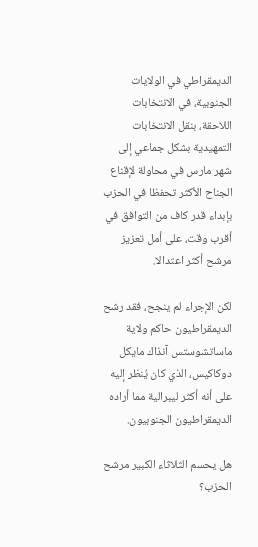الديمقراطي في الولايات الجنوبية، في الانتخابات اللاحقة، بنقل الانتخابات التمهيدية بشكل جماعي إلى شهر مارس في محاولة لإقناع الجناح الأكثر تحفظا في الحزب بإبداء قدر كاف من التوافق في أقرب وقت، على أمل تعزيز مرشح أكثر اعتدالا.

لكن الإجراء لم ينجح، فقد رشح الديمقراطيون حاكم ولاية ماساتشوستس آنذاك مايكل دوكاكيس، الذي كان يُنظر إليه على أنه أكثر ليبرالية مما أراده الديمقراطيون الجنوبيون.

هل يحسم الثلاثاء الكبير مرشح الحزب؟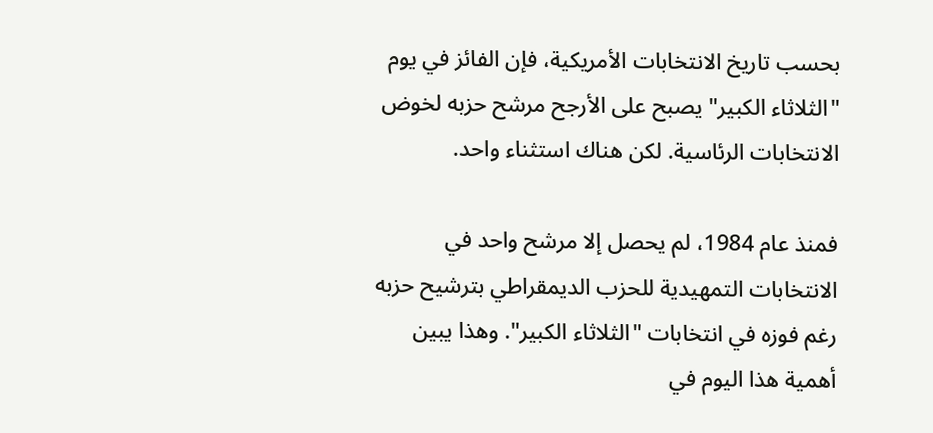بحسب تاريخ الانتخابات الأمريكية، فإن الفائز في يوم "الثلاثاء الكبير" يصبح على الأرجح مرشح حزبه لخوض الانتخابات الرئاسية. لكن هناك استثناء واحد.

فمنذ عام 1984، لم يحصل إلا مرشح واحد في الانتخابات التمهيدية للحزب الديمقراطي بترشيح حزبه رغم فوزه في انتخابات "الثلاثاء الكبير". وهذا يبين أهمية هذا اليوم في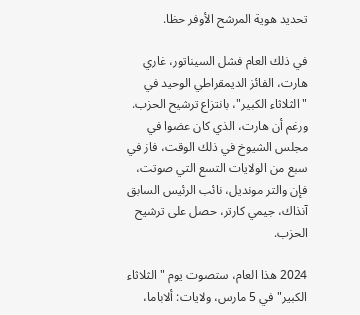تحديد هوية المرشح الأوفر حظا.

في ذلك العام فشل السيناتور، غاري هارت، الفائز الديمقراطي الوحيد في "الثلاثاء الكبير"، بانتزاع ترشيح الحزب. ورغم أن هارت، الذي كان عضوا في مجلس الشيوخ في ذلك الوقت، فاز في سبع من الولايات التسع التي صوتت، فإن والتر مونديل، نائب الرئيس السابق آنذاك، جيمي كارتر، حصل على ترشيح الحزب.

2024 هذا العام، ستصوت يوم "الثلاثاء الكبير" في 5 مارس، ولايات: ألاباما،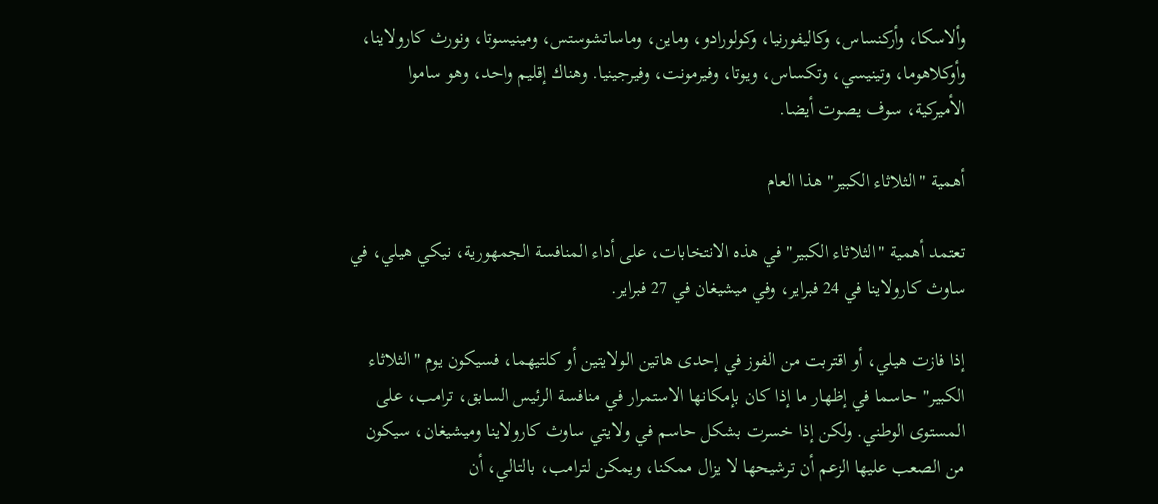وألاسكا، وأركنساس، وكاليفورنيا، وكولورادو، وماين، وماساتشوستس، ومينيسوتا، ونورث كارولاينا، وأوكلاهوما، وتينيسي، وتكساس، ويوتا، وفيرمونت، وفيرجينيا. وهناك إقليم واحد، وهو ساموا الأميركية، سوف يصوت أيضا.

أهمية "الثلاثاء الكبير" هذا العام

تعتمد أهمية "الثلاثاء الكبير" في هذه الانتخابات، على أداء المنافسة الجمهورية، نيكي هيلي، في ساوث كارولاينا في 24 فبراير، وفي ميشيغان في 27 فبراير.

إذا فازت هيلي، أو اقتربت من الفوز في إحدى هاتين الولايتين أو كلتيهما، فسيكون يوم "الثلاثاء الكبير" حاسما في إظهار ما إذا كان بإمكانها الاستمرار في منافسة الرئيس السابق، ترامب، على المستوى الوطني. ولكن إذا خسرت بشكل حاسم في ولايتي ساوث كارولاينا وميشيغان، سيكون من الصعب عليها الزعم أن ترشيحها لا يزال ممكنا، ويمكن لترامب، بالتالي، أن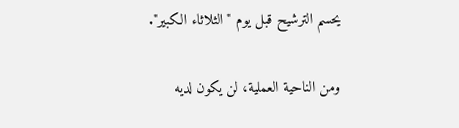يحسم الترشيح قبل يوم "الثلاثاء الكبير".

ومن الناحية العملية، لن يكون لديه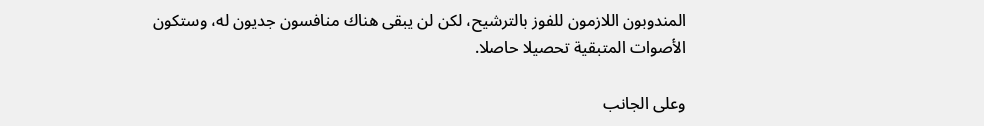المندوبون اللازمون للفوز بالترشيح، لكن لن يبقى هناك منافسون جديون له، وستكون الأصوات المتبقية تحصيلا حاصلا.

وعلى الجانب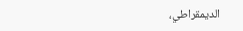الديمقراطي،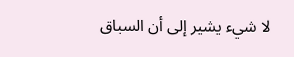لا شيء يشير إلى أن السباق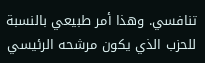تنافسي. وهذا أمر طبيعي بالنسبة للحزب الذي يكون مرشحه الرئيسي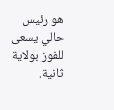هو رئيس حالي يسعى للفوز بولاية ثانية.